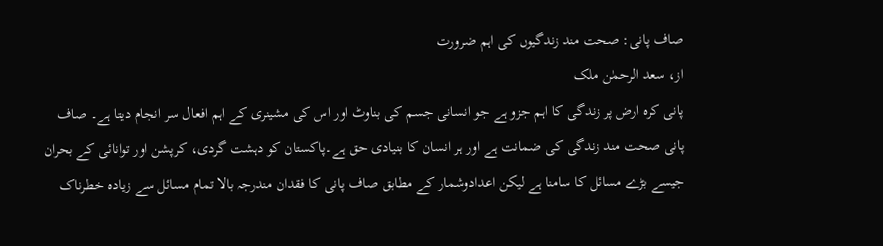صاف پانی: صحت مند زندگیوں کی اہم ضرورت
از، سعد الرحمٰن ملک
پانی کرہ ارض پر زندگی کا اہم جزو ہے جو انسانی جسم کی بناوٹ اور اس کی مشینری کے اہم افعال سر انجام دیتا ہے۔ صاف پانی صحت مند زندگی کی ضمانت ہے اور ہر انسان کا بنیادی حق ہے۔پاکستان کو دہشت گردی، کرپشن اور توانائی کے بحران جیسے بڑے مسائل کا سامنا ہے لیکن اعدادوشمار کے مطابق صاف پانی کا فقدان مندرجہ بالا تمام مسائل سے زیادہ خطرناک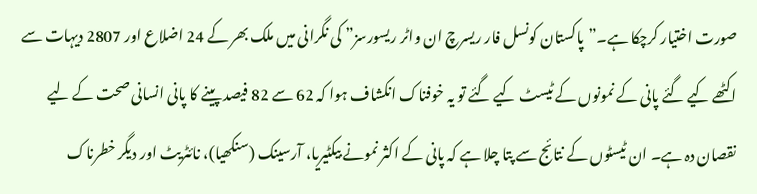صورت اختیار کرچکا ہے۔”پاکستان کونسل فار ریسرچ ان واٹر ریسورسز” کی نگرانی میں ملک بھر کے 24 اضلاع اور 2807 دیہات سے اکٹھے کیے گئے پانی کے نمونوں کے ٹیسٹ کیے گئے تو یہ خوفناک انکشاف ہوا کہ 62 سے 82 فیصد پینے کا پانی انسانی صحت کے لیے نقصان دہ ہے۔ ان ٹیسٹوں کے نتائج سے پتا چلا ہے کہ پانی کے اکثر نمونے بیکٹیریا، آرسینک (سنکھیا)، نائٹریٹ اور دیگر خطرناک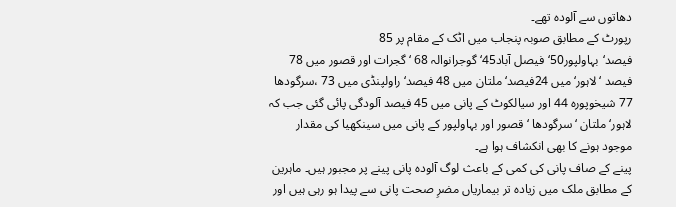دھاتوں سے آلودہ تھے۔
رپورٹ کے مطابق صوبہ پنجاب میں اٹک کے مقام پر 85 فیصد‘بہاولپور50‘فیصل آباد45‘ گوجرانوالہ 68 ‘ گجرات اور قصور میں 78 فیصد ‘ لاہور‘میں 24فیصد‘ ملتان میں 48 فیصد‘ راولپنڈی میں 73 ،سرگودھا 77 شیخوپورہ 44 اور سیالکوٹ کے پانی میں 45 فیصد آلودگی پائی گئی جب کہ لاہور‘ ملتان ‘ سرگودھا ‘ قصور اور بہاولپور کے پانی میں سینکھیا کی مقدار موجود ہونے کا بھی انکشاف ہوا ہے۔
پینے کے صاف پانی کی کمی کے باعث لوگ آلودہ پانی پینے پر مجبور ہیں۔ ماہرین کے مطابق ملک میں زیادہ تر بیماریاں مضرِ صحت پانی سے پیدا ہو رہی ہیں اور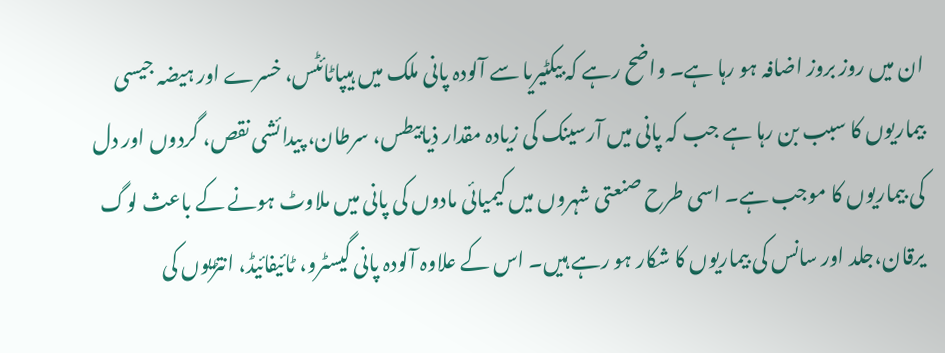ان میں روز بروز اضافہ ہو رہا ہے۔ واضح رہے کہ بیکٹیریا سے آلودہ پانی ملک میں ہیپاٹائٹس، خسرے اور ہیضہ جیسی بیماریوں کا سبب بن رہا ہے جب کہ پانی میں آرسینک کی زیادہ مقدار ذیابیطس، سرطان، پیدائشی نقص، گردوں اور دل کی بیماریوں کا موجب ہے۔ اسی طرح صنعتی شہروں میں کیمیائی مادوں کی پانی میں ملاوٹ ہونے کے باعث لوگ یرقان،جلد اور سانس کی بیماریوں کا شکار ہو رہے ہیں۔ اس کے علاوہ آلودہ پانی گیسٹرو، ٹائیفائیڈ، انتڑیوں کی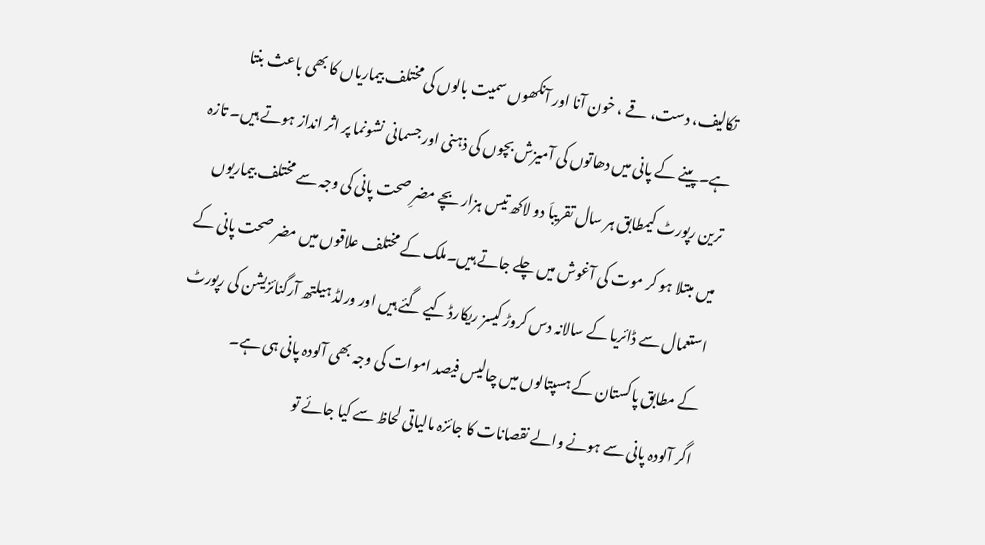تکالیف، دست، قے ، خون آنا اور آنکھوں سمیت بالوں کی مختلف بیماریاں کا بھی باعث بنتا ہے۔پینے کے پانی میں دھاتوں کی آمیزش بچوں کی ذہنی اور جسمانی نشونما پر اثر انداز ہوتے ہیں۔ تازہ ترین رپورٹ کیمطابق ہر سال تقریباَ دو لاکھ تیس ہزار بچے مضرِ صحت پانی کی وجہ سے مختلف بیماریوں میں مبتلا ہو کر موت کی آغوش میں چلے جاتے ہیں۔ملک کے مختلف علاقوں میں مضر صحت پانی کے استعمال سے ڈائریا کے سالانہ دس کروڑ کیسز ریکارڈ کیے گئے ہیں اور ورلڈ ہیلتھ آرگنائزیشن کی رپورٹ کے مطابق پاکستان کے ہسپتالوں میں چالیس فیصد اموات کی وجہ بھی آلودہ پانی ہی ہے۔
اگر آلودہ پانی سے ہونے والے نقصانات کا جائزہ مالیاتی لحاظ سے کیا جائے تو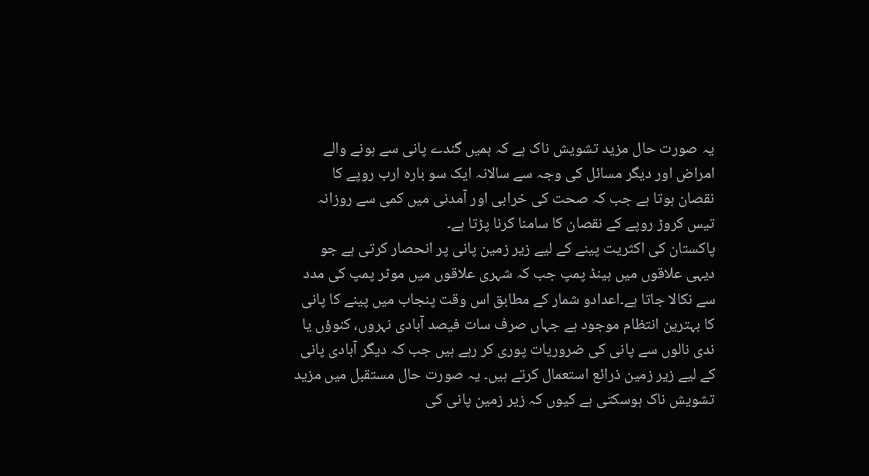یہ صورت حال مزید تشویش ناک ہے کہ ہمیں گندے پانی سے ہونے والے امراض اور دیگر مسائل کی وجہ سے سالانہ ایک سو بارہ ارب روپے کا نقصان ہوتا ہے جب کہ صحت کی خرابی اور آمدنی میں کمی سے روزانہ تیس کروڑ روپے کے نقصان کا سامنا کرنا پڑتا ہے۔
پاکستان کی اکثریت پینے کے لیے زیر زمین پانی پر انحصار کرتی ہے جو دیہی علاقوں میں ہینڈ پمپ جب کہ شہری علاقوں میں موٹر پمپ کی مدد سے نکالا جاتا ہے۔اعدادو شمار کے مطابق اس وقت پنجاب میں پینے کا پانی کا بہترین انتظام موجود ہے جہاں صرف سات فیصد آبادی نہروں، کنوؤں یا ندی نالوں سے پانی کی ضروریات پوری کر رہے ہیں جب کہ دیگر آبادی پانی کے لیے زیر زمین ذرائع استعمال کرتے ہیں۔ یہ صورت حال مستقبل میں مزید تشویش ناک ہوسکتی ہے کیوں کہ زیر زمین پانی کی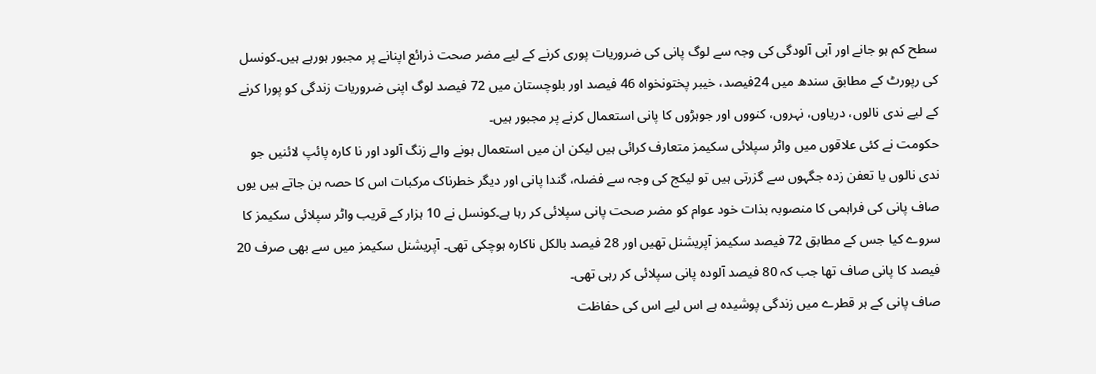سطح کم ہو جانے اور آبی آلودگی کی وجہ سے لوگ پانی کی ضروریات پوری کرنے کے لیے مضر صحت ذرائع اپنانے پر مجبور ہورہے ہیں۔کونسل کی رپورٹ کے مطابق سندھ میں 24فیصد، خیبر پختونخواہ 46 فیصد اور بلوچستان میں 72 فیصد لوگ اپنی ضروریات زندگی کو پورا کرنے کے لیے ندی نالوں، دریاوں، نہروں، کنووں اور جوہڑوں کا پانی استعمال کرنے پر مجبور ہیں۔
حکومت نے کئی علاقوں میں واٹر سپلائی سکیمز متعارف کرائی ہیں لیکن ان میں استعمال ہونے والے زنگ آلود اور نا کارہ پائپ لائنیں جو ندی نالوں یا تعفن زدہ جگہوں سے گزرتی ہیں تو لیکج کی وجہ سے فضلہ، گندا پانی اور دیگر خطرناک مرکبات اس کا حصہ بن جاتے ہیں یوں صاف پانی کی فراہمی کا منصوبہ بذات خود عوام کو مضر صحت پانی سپلائی کر رہا ہے۔کونسل نے 10 ہزار کے قریب واٹر سپلائی سکیمز کا سروے کیا جس کے مطابق 72 فیصد سکیمز آپریشنل تھیں اور 28 فیصد بالکل ناکارہ ہوچکی تھی۔ آپریشنل سکیمز میں سے بھی صرف 20 فیصد کا پانی صاف تھا جب کہ 80 فیصد آلودہ پانی سپلائی کر رہی تھی۔
صاف پانی کے ہر قطرے میں زندگی پوشیدہ ہے اس لیے اس کی حفاظت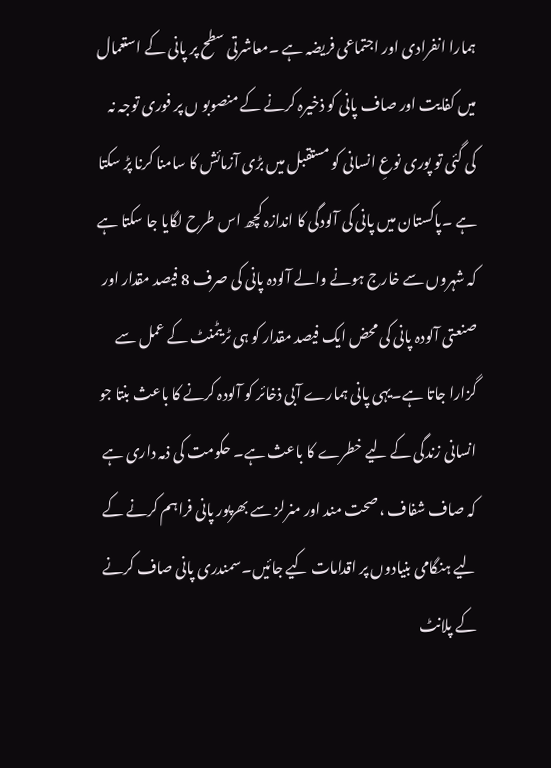ہمارا انفرادی اور اجتماعی فریضہ ہے ۔معاشرتی سطح پر پانی کے استعمال میں کفایت اور صاف پانی کو ذخیرہ کرنے کے منصوبو ں پر فوری توجہ نہ کی گئی تو پوری نوعِ انسانی کو مستقبل میں بڑی آزمائش کا سامنا کرنا پڑ سکتا ہے ۔پاکستان میں پانی کی آلودگی کا اندازہ کچھ اس طرح لگایا جا سکتا ہے کہ شہروں سے خارج ہونے والے آلودہ پانی کی صرف 8 فیصد مقدار اور صنعتی آلودہ پانی کی محض ایک فیصد مقدار کو ہی ٹریٹمنٹ کے عمل سے گزارا جاتا ہے۔یہی پانی ہمارے آبی ذخائر کو آلودہ کرنے کا باعث بنتا جو انسانی زندگی کے لیے خطرے کا باعث ہے۔ حکومت کی ذمہ داری ہے کہ صاف شفاف ،صحت مند اور منرلز سے بھرپور پانی فراہم کرنے کے لیے ہنگامی بنیادوں پر اقدامات کیے جائیں۔سمندری پانی صاف کرنے کے پلانٹ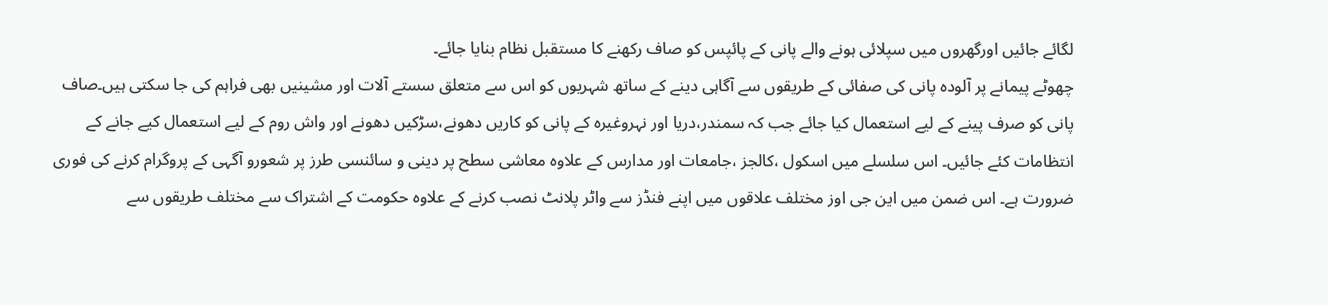لگائے جائیں اورگھروں میں سپلائی ہونے والے پانی کے پائپس کو صاف رکھنے کا مستقبل نظام بنایا جائے۔
چھوٹے پیمانے پر آلودہ پانی کی صفائی کے طریقوں سے آگاہی دینے کے ساتھ شہریوں کو اس سے متعلق سستے آلات اور مشینیں بھی فراہم کی جا سکتی ہیں۔صاف پانی کو صرف پینے کے لیے استعمال کیا جائے جب کہ سمندر،دریا اور نہروغیرہ کے پانی کو کاریں دھونے،سڑکیں دھونے اور واش روم کے لیے استعمال کیے جانے کے انتظامات کئے جائیں۔ اس سلسلے میں اسکول ،کالجز ،جامعات اور مدارس کے علاوہ معاشی سطح پر دینی و سائنسی طرز پر شعورو آگہی کے پروگرام کرنے کی فوری ضرورت ہے۔ اس ضمن میں این جی اوز مختلف علاقوں میں اپنے فنڈز سے واٹر پلانٹ نصب کرنے کے علاوہ حکومت کے اشتراک سے مختلف طریقوں سے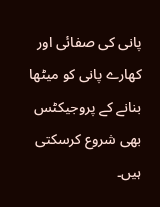پانی کی صفائی اور کھارے پانی کو میٹھا بنانے کے پروجیکٹس بھی شروع کرسکتی ہیں۔